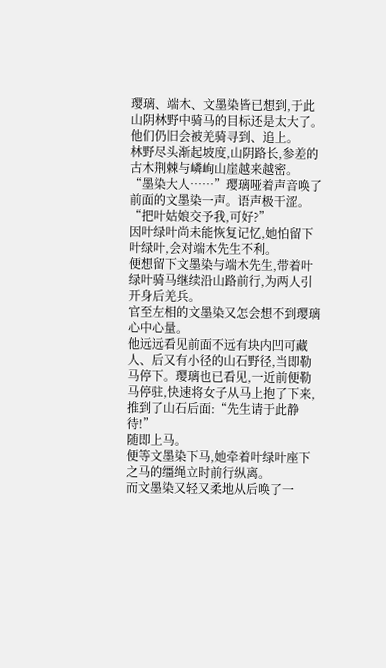璎璃、端木、文墨染皆已想到,于此山阴林野中骑马的目标还是太大了。
他们仍旧会被羌骑寻到、追上。
林野尽头渐起坡度,山阴路长,参差的古木荆棘与嶙峋山崖越来越密。
“墨染大人……”璎璃哑着声音唤了前面的文墨染一声。语声极干涩。“把叶姑娘交予我,可好?”
因叶绿叶尚未能恢复记忆,她怕留下叶绿叶,会对端木先生不利。
便想留下文墨染与端木先生,带着叶绿叶骑马继续沿山路前行,为两人引开身后羌兵。
官至左相的文墨染又怎会想不到璎璃心中心量。
他远远看见前面不远有块内凹可藏人、后又有小径的山石野径,当即勒马停下。璎璃也已看见,一近前便勒马停驻,快速将女子从马上抱了下来,推到了山石后面:“先生请于此静待!”
随即上马。
便等文墨染下马,她牵着叶绿叶座下之马的缰绳立时前行纵离。
而文墨染又轻又柔地从后唤了一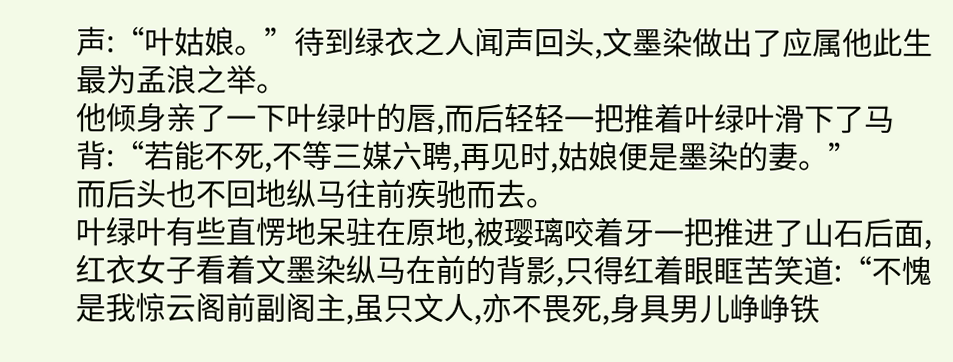声:“叶姑娘。”待到绿衣之人闻声回头,文墨染做出了应属他此生最为孟浪之举。
他倾身亲了一下叶绿叶的唇,而后轻轻一把推着叶绿叶滑下了马背:“若能不死,不等三媒六聘,再见时,姑娘便是墨染的妻。”
而后头也不回地纵马往前疾驰而去。
叶绿叶有些直愣地呆驻在原地,被璎璃咬着牙一把推进了山石后面,红衣女子看着文墨染纵马在前的背影,只得红着眼眶苦笑道:“不愧是我惊云阁前副阁主,虽只文人,亦不畏死,身具男儿峥峥铁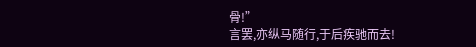骨!”
言罢,亦纵马随行,于后疾驰而去!